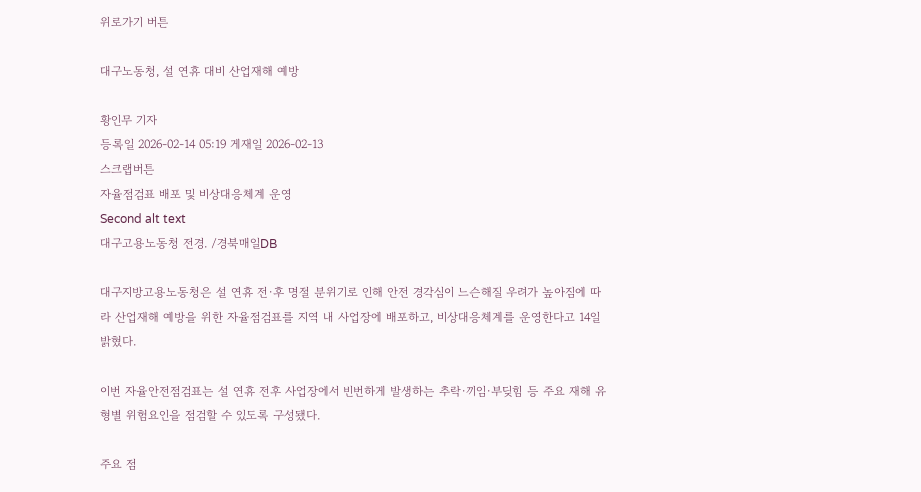위로가기 버튼

대구노동청, 설 연휴 대비 산업재해 예방

황인무 기자
등록일 2026-02-14 05:19 게재일 2026-02-13
스크랩버튼
자율점검표 배포 및 비상대응체계 운영
Second alt text
대구고용노동청 전경. /경북매일DB

대구지방고용노동청은 설 연휴 전·후 명절 분위기로 인해 안전 경각심이 느슨해질 우려가 높아짐에 따라 산업재해 예방을 위한 자율점검표를 지역 내 사업장에 배포하고, 비상대응체계를 운영한다고 14일 밝혔다.

이번 자율안전점검표는 설 연휴 전후 사업장에서 빈번하게 발생하는 추락·끼임·부딪힘 등 주요 재해 유형별 위험요인을 점검할 수 있도록 구성됐다.

주요 점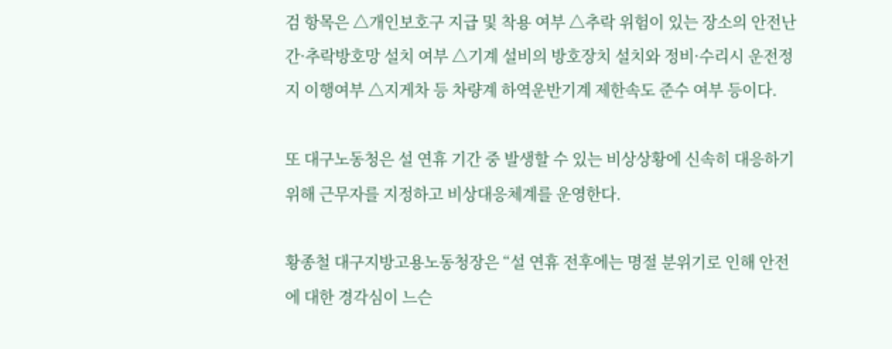검 항목은 △개인보호구 지급 및 착용 여부 △추락 위험이 있는 장소의 안전난간·추락방호망 설치 여부 △기계 설비의 방호장치 설치와 정비·수리시 운전정지 이행여부 △지게차 등 차량계 하역운반기계 제한속도 준수 여부 등이다.

또 대구노동청은 설 연휴 기간 중 발생할 수 있는 비상상황에 신속히 대응하기 위해 근무자를 지정하고 비상대응체계를 운영한다.

황종철 대구지방고용노동청장은 “설 연휴 전후에는 명절 분위기로 인해 안전에 대한 경각심이 느슨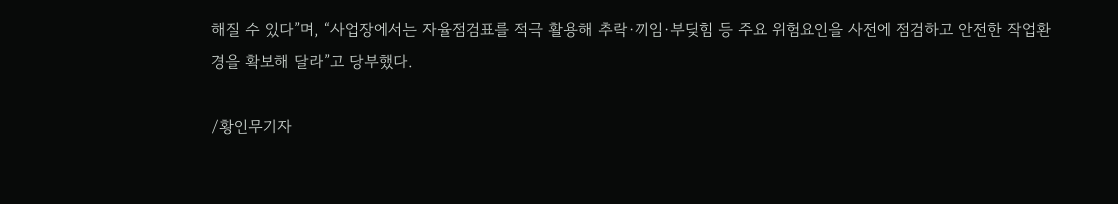해질 수 있다”며, “사업장에서는 자율점검표를 적극 활용해 추락·끼임·부딪힘 등 주요 위험요인을 사전에 점검하고 안전한 작업환경을 확보해 달라”고 당부했다.

/황인무기자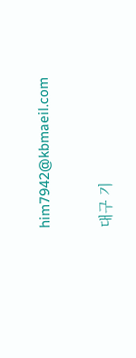him7942@kbmaeil.com

대구 기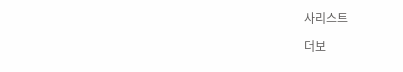사리스트

더보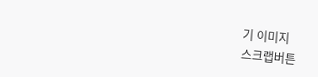기 이미지
스크랩버튼